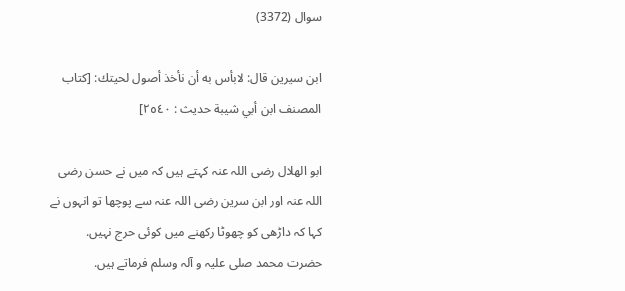سوال (3372)

ابن سیرین قال: لابأس به أن نأخذ أصول لحيتك: [كتاب المصنف ابن أبي شيبة حديث : ٢٥٤٠]

ابو الهلال رضى اللہ عنہ کہتے ہیں کہ میں نے حسن رضی اللہ عنہ اور ابن سرین رضی اللہ عنہ سے پوچھا تو انہوں نے کہا کہ داڑھی کو چھوٹا رکھنے میں کوئی حرج نہیں.
حضرت محمد صلی علیہ و آلہ وسلم فرماتے ہیں.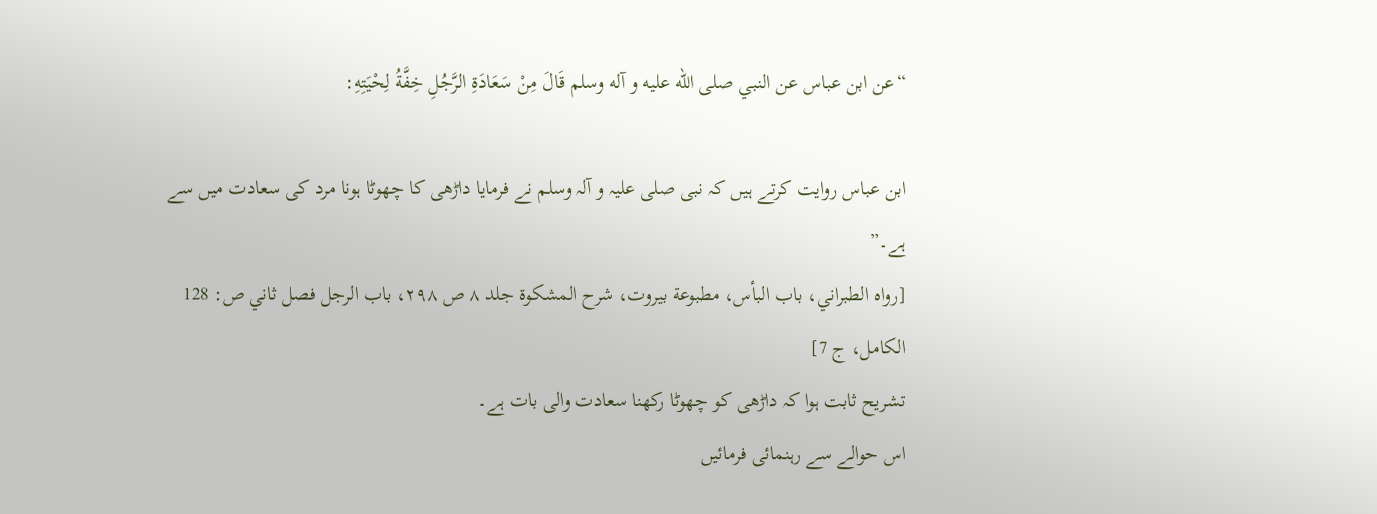“عن ابن عباس عن النبي صلى الله عليه و آله وسلم قَالَ مِنْ سَعَادَةِ الرَّجُلِ خِفَّةُ لِحْيَتِهِ:

ابن عباس روایت کرتے ہیں کہ نبی صلی علیہ و آلہ وسلم نے فرمایا داڑھی کا چھوٹا ہونا مرد کی سعادت میں سے ہے۔”
[رواه الطبراني، باب البأس، مطبوعة بيروت، شرح المشكوة جلد ۸ ص ۲۹۸، باب الرجل فصل ثاني ص: 128 الكامل، ج 7]
تشریح ثابت ہوا کہ داڑھی کو چھوٹا رکھنا سعادت والی بات ہے۔
اس حوالے سے رہنمائی فرمائیں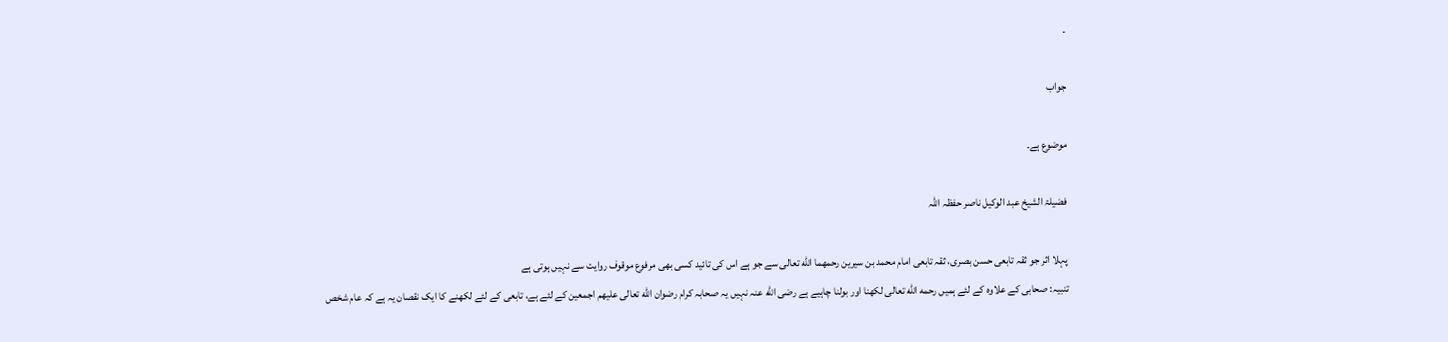۔

جواب

موضوع ہے۔

فضیلۃ الشیخ عبد الوکیل ناصر حفظہ اللہ

پہلا اثر جو ثقہ تابعی حسن بصری، ثقہ تابعی امام محمد بن سیرین رحمهما الله تعالى سے جو ہے اس کی تائید کسی بھی مرفوع موقوف روایت سے نہیں ہوتی ہے
تنبیہ: صحابی کے علاوہ کے لئے ہمیں رحمه الله تعالى لکھنا اور بولنا چاہیے ہے رضی الله عنہ نہیں یہ صحابہ کرام رضوان الله تعالی علیھم اجمعین کے لئے ہے، تابعی کے لئے لکھنے کا ایک نقصان یہ ہے کہ عام شخص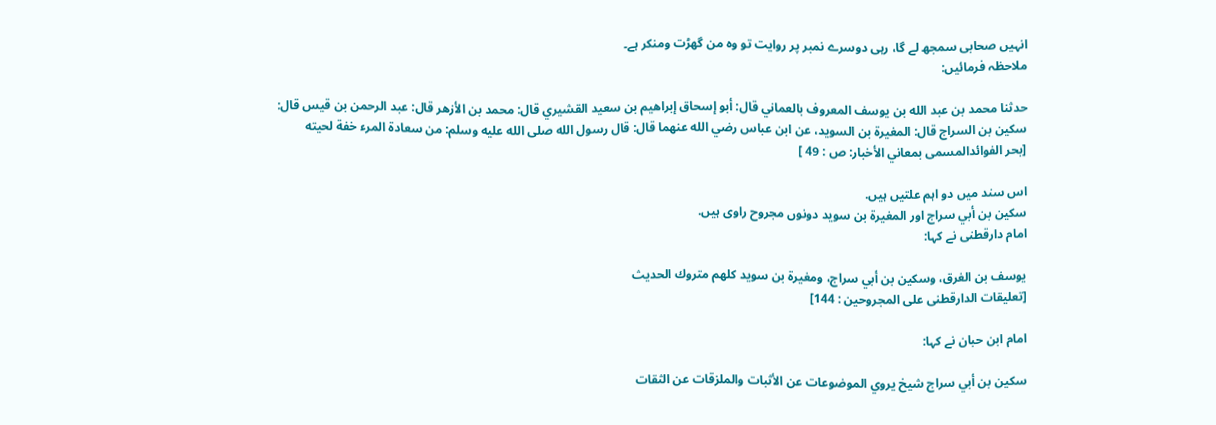انہیں صحابی سمجھ لے گا، رہی دوسرے نمبر پر روایت تو وہ من گھڑت ومنکر ہے۔
ملاحظہ فرمائیں:

حدثنا محمد بن عبد الله بن يوسف المعروف بالعماني قال: أبو إسحاق إبراهيم بن سعيد القشيري قال: محمد بن الأزهر قال: عبد الرحمن بن قيس قال: سكين بن السراج قال: المغيرة بن السويد، عن ابن عباس رضي الله عنهما قال: قال رسول الله صلى الله عليه وسلم: من سعادة المرء خفة لحيته
[بحر الفوائدالمسمى بمعاني الأخبار: ص : 49 ]

اس سند میں دو اہم علتیں ہیں.
سكين بن أبي سراج اور المغيرة بن سويد دونوں مجروح راوی ہیں.
امام دارقطنی نے کہا:

يوسف بن الغرق، وسكين بن أبي سراج، ومغيرة بن سويد كلهم متروك الحديث
[تعلیقات الدارقطنی علی المجروحین : 144]

امام ابن حبان نے کہا:

سكين بن أبي سراج شيخ يروي الموضوعات عن الأثبات والملزقات عن الثقات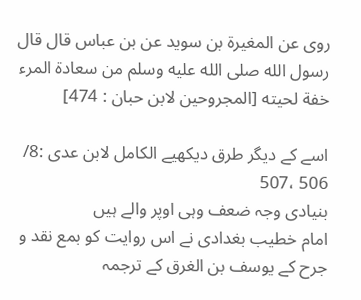روى عن المغيرة بن سويد عن بن عباس قال قال رسول الله صلى الله عليه وسلم من سعادة المرء خفة لحيته [المجروحین لابن حبان : 474]

اسے کے دیگر طرق دیکھیے الکامل لابن عدی :8/ 506 ،507
بنیادی وجہ ضعف وہی اوپر والے ہیں
امام خطیب بغدادی نے اس روایت کو بمع نقد و جرح کے يوسف بن الغرق کے ترجمہ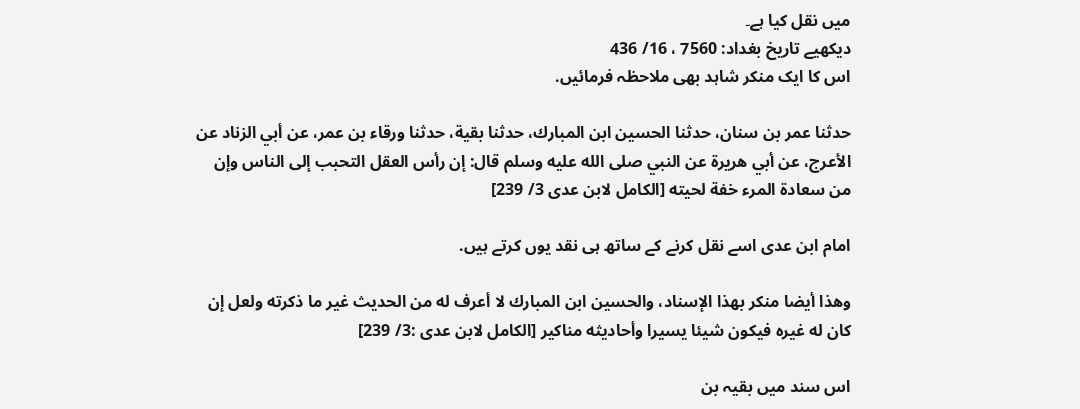میں نقل کیا ہے۔
دیکھیے تاریخ بغداد: 7560 ، 16/ 436
اس کا ایک منکر شاہد بھی ملاحظہ فرمائیں.

حدثنا عمر بن سنان، حدثنا الحسين ابن المبارك، حدثنا بقية، حدثنا ورقاء بن عمر، عن أبي الزناد عن الأعرج، عن أبي هريرة عن النبي صلى الله عليه وسلم قال: إن رأس العقل التحبب إلى الناس وإن من سعادة المرء خفة لحيته [الکامل لابن عدی 3/ 239]

امام ابن عدی اسے نقل کرنے کے ساتھ ہی نقد یوں کرتے ہیں.

وهذا أيضا منكر بهذا الإسناد، والحسين ابن المبارك لا أعرف له من الحديث غير ما ذكرته ولعل إن كان له غيره فيكون شيئا يسيرا وأحاديثه مناكير [الکامل لابن عدی :3/ 239]

اس سند میں بقیہ بن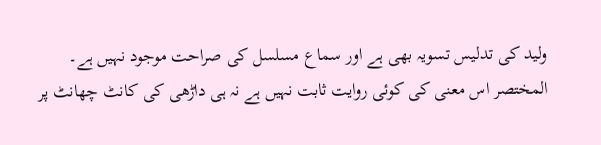ولید کی تدلیس تسویہ بھی ہے اور سماع مسلسل کی صراحت موجود نہیں ہے۔
المختصر اس معنی کی کوئی روایت ثابت نہیں ہے نہ ہی داڑھی کی کانٹ چھانٹ پر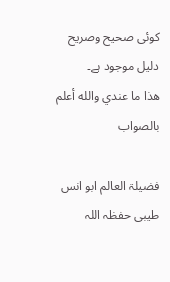کوئی صحیح وصریح دلیل موجود ہے۔
هذا ما عندي والله أعلم بالصواب

فضیلۃ العالم ابو انس طیبی حفظہ اللہ